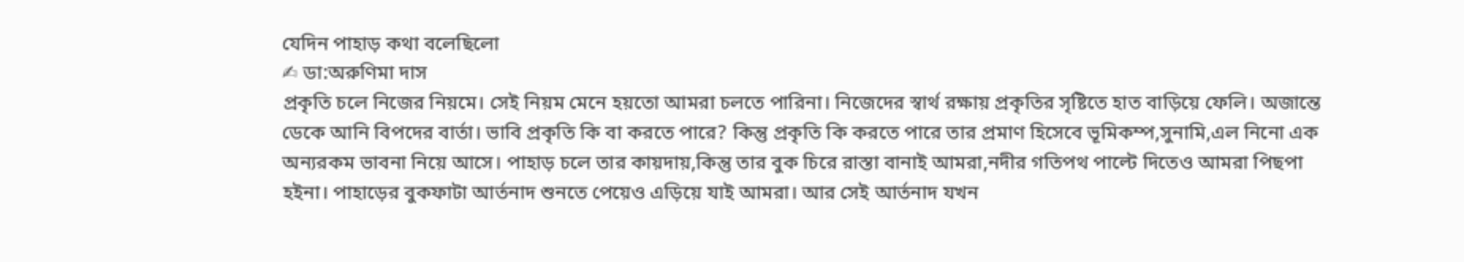যেদিন পাহাড় কথা বলেছিলো
✍ ডা:অরুণিমা দাস
প্রকৃতি চলে নিজের নিয়মে। সেই নিয়ম মেনে হয়তো আমরা চলতে পারিনা। নিজেদের স্বার্থ রক্ষায় প্রকৃতির সৃষ্টিতে হাত বাড়িয়ে ফেলি। অজান্তে ডেকে আনি বিপদের বার্তা। ভাবি প্রকৃতি কি বা করতে পারে? কিন্তু প্রকৃতি কি করতে পারে তার প্রমাণ হিসেবে ভূমিকম্প,সুনামি,এল নিনো এক অন্যরকম ভাবনা নিয়ে আসে। পাহাড় চলে তার কায়দায়,কিন্তু তার বুক চিরে রাস্তা বানাই আমরা,নদীর গতিপথ পাল্টে দিতেও আমরা পিছপা হইনা। পাহাড়ের বুকফাটা আর্তনাদ শুনতে পেয়েও এড়িয়ে যাই আমরা। আর সেই আর্তনাদ যখন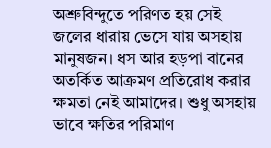অশ্রুবিন্দুতে পরিণত হয় সেই জলের ধারায় ভেসে যায় অসহায় মানুষজন। ধস আর হড়পা বানের অতর্কিত আক্রমণ প্রতিরোধ করার ক্ষমতা নেই আমাদের। শুধু অসহায় ভাবে ক্ষতির পরিমাণ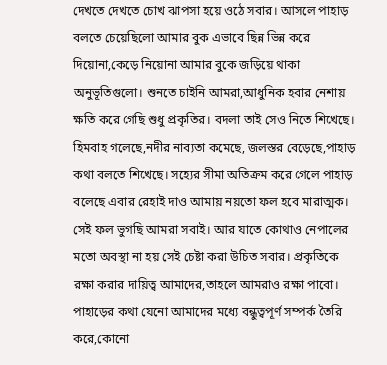দেখতে দেখতে চোখ ঝাপসা হয়ে ওঠে সবার। আসলে পাহাড় বলতে চেয়েছিলো আমার বুক এভাবে ছিন্ন ভিন্ন করে দিয়োনা,কেড়ে নিয়োনা আমার বুকে জড়িয়ে থাকা অনুভূতিগুলো। শুনতে চাইনি আমরা,আধুনিক হবার নেশায় ক্ষতি করে গেছি শুধু প্রকৃতির। বদলা তাই সেও নিতে শিখেছে। হিমবাহ গলেছে,নদীর নাব্যতা কমেছে, জলস্তর বেড়েছে,পাহাড় কথা বলতে শিখেছে। সহ্যের সীমা অতিক্রম করে গেলে পাহাড় বলেছে এবার রেহাই দাও আমায় নয়তো ফল হবে মারাত্মক। সেই ফল ভুগছি আমরা সবাই। আর যাতে কোথাও নেপালের মতো অবস্থা না হয় সেই চেষ্টা করা উচিত সবার। প্রকৃতিকে রক্ষা করার দায়িত্ব আমাদের,তাহলে আমরাও রক্ষা পাবো। পাহাড়ের কথা যেনো আমাদের মধ্যে বন্ধুত্বপূর্ণ সম্পর্ক তৈরি করে,কোনো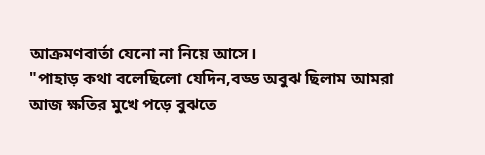আক্রমণবার্তা যেনো না নিয়ে আসে।
"পাহাড় কথা বলেছিলো যেদিন,বড্ড অবুঝ ছিলাম আমরা
আজ ক্ষতির মুখে পড়ে বুঝতে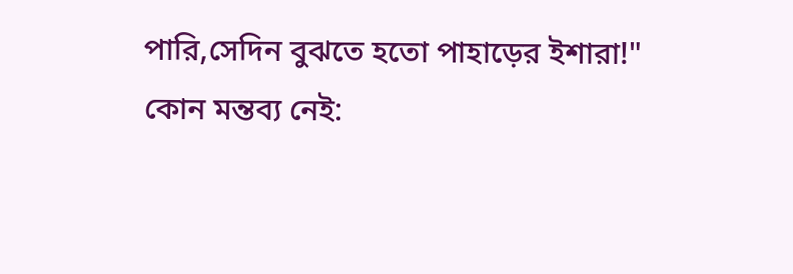পারি,সেদিন বুঝতে হতো পাহাড়ের ইশারা!"
কোন মন্তব্য নেই: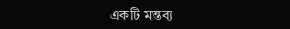একটি মন্তব্য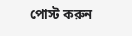পোস্ট করুন